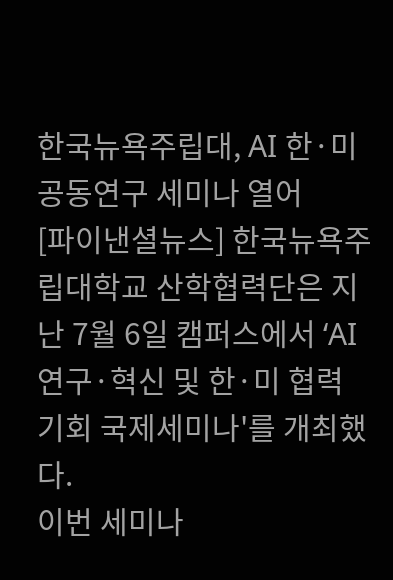한국뉴욕주립대, AI 한·미 공동연구 세미나 열어
[파이낸셜뉴스] 한국뉴욕주립대학교 산학협력단은 지난 7월 6일 캠퍼스에서 ‘AI 연구·혁신 및 한·미 협력 기회 국제세미나'를 개최했다.
이번 세미나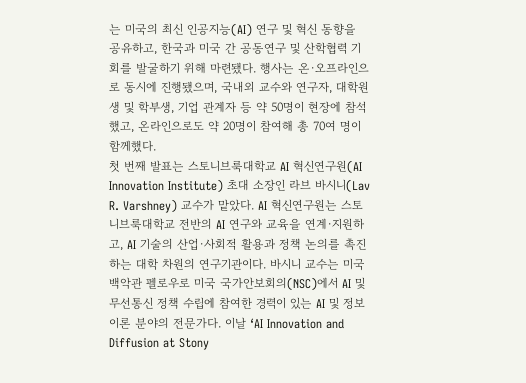는 미국의 최신 인공지능(AI) 연구 및 혁신 동향을 공유하고, 한국과 미국 간 공동연구 및 산학협력 기회를 발굴하기 위해 마련됐다. 행사는 온·오프라인으로 동시에 진행됐으며, 국내외 교수와 연구자, 대학원생 및 학부생, 기업 관계자 등 약 50명이 현장에 참석했고, 온라인으로도 약 20명이 참여해 총 70여 명이 함께했다.
첫 번째 발표는 스토니브룩대학교 AI 혁신연구원(AI Innovation Institute) 초대 소장인 라브 바시니(Lav R. Varshney) 교수가 맡았다. AI 혁신연구원는 스토니브룩대학교 전반의 AI 연구와 교육을 연계·지원하고, AI 기술의 산업·사회적 활용과 정책 논의를 촉진하는 대학 차원의 연구기관이다. 바시니 교수는 미국 백악관 펠로우로 미국 국가안보회의(NSC)에서 AI 및 무선통신 정책 수립에 참여한 경력이 있는 AI 및 정보이론 분야의 전문가다. 이날 ‘AI Innovation and Diffusion at Stony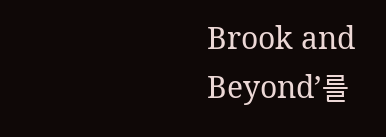Brook and Beyond’를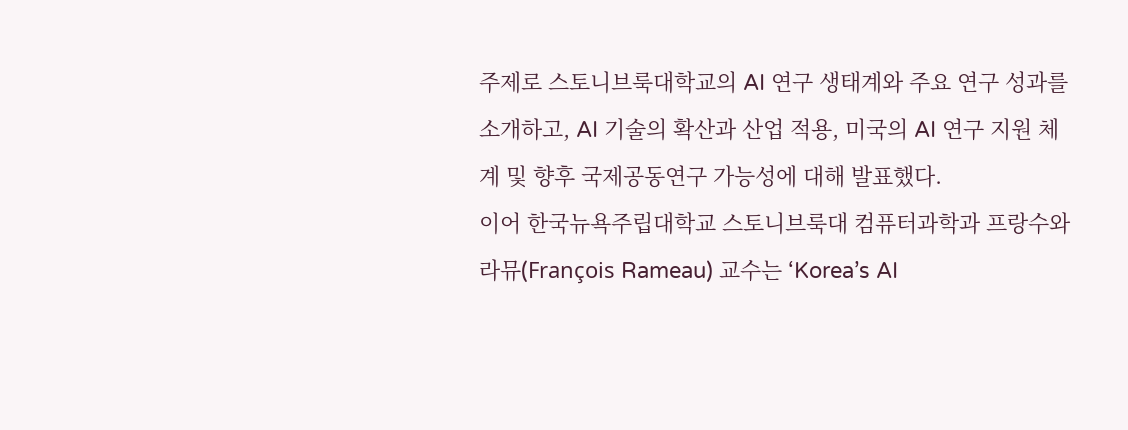주제로 스토니브룩대학교의 AI 연구 생태계와 주요 연구 성과를 소개하고, AI 기술의 확산과 산업 적용, 미국의 AI 연구 지원 체계 및 향후 국제공동연구 가능성에 대해 발표했다.
이어 한국뉴욕주립대학교 스토니브룩대 컴퓨터과학과 프랑수와 라뮤(François Rameau) 교수는 ‘Korea’s AI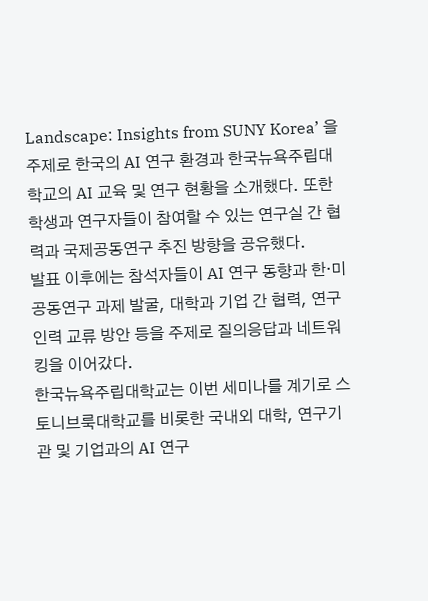Landscape: Insights from SUNY Korea’ 을 주제로 한국의 AI 연구 환경과 한국뉴욕주립대학교의 AI 교육 및 연구 현황을 소개했다. 또한 학생과 연구자들이 참여할 수 있는 연구실 간 협력과 국제공동연구 추진 방향을 공유했다.
발표 이후에는 참석자들이 AI 연구 동향과 한·미 공동연구 과제 발굴, 대학과 기업 간 협력, 연구인력 교류 방안 등을 주제로 질의응답과 네트워킹을 이어갔다.
한국뉴욕주립대학교는 이번 세미나를 계기로 스토니브룩대학교를 비롯한 국내외 대학, 연구기관 및 기업과의 AI 연구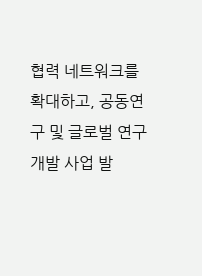협력 네트워크를 확대하고, 공동연구 및 글로벌 연구개발 사업 발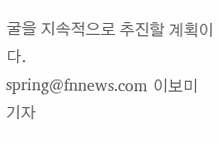굴을 지속적으로 추진할 계획이다.
spring@fnnews.com 이보미 기자